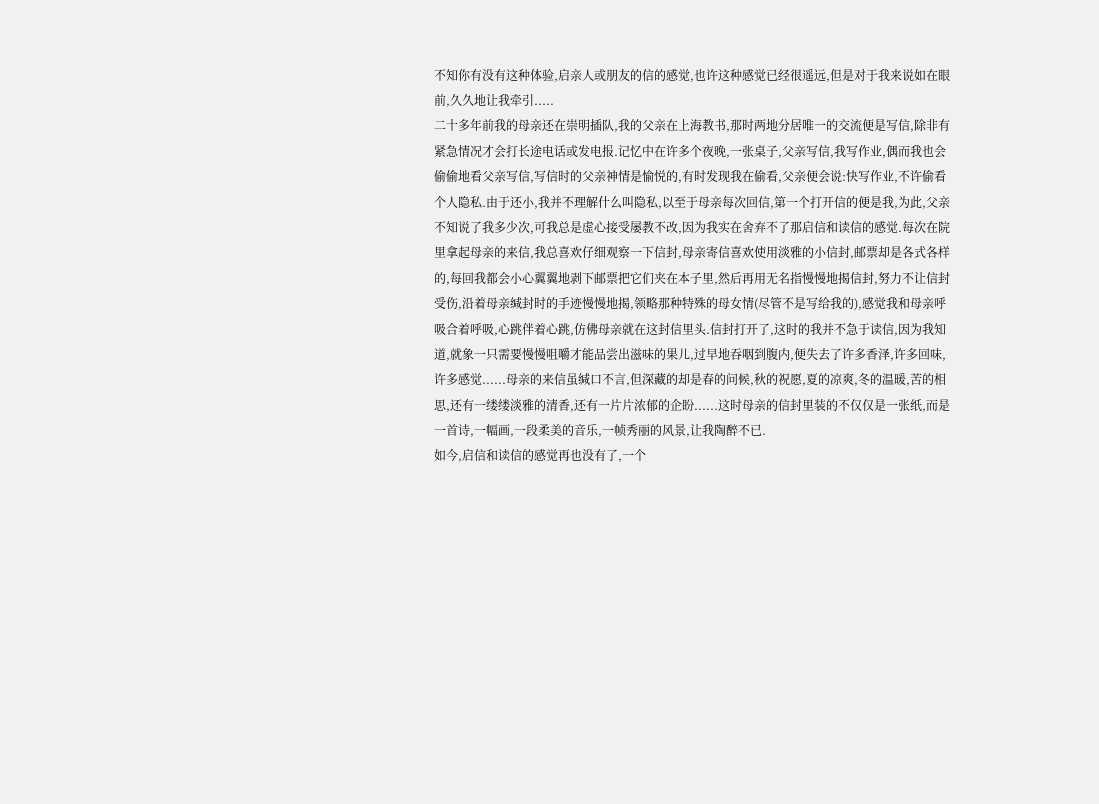不知你有没有这种体验,启亲人或朋友的信的感觉,也许这种感觉已经很遥远,但是对于我来说如在眼前,久久地让我牵引.....
二十多年前我的母亲还在崇明插队,我的父亲在上海教书,那时两地分居唯一的交流便是写信,除非有紧急情况才会打长途电话或发电报.记忆中在许多个夜晚,一张桌子,父亲写信,我写作业,偶而我也会偷偷地看父亲写信,写信时的父亲神情是愉悦的,有时发现我在偷看,父亲便会说:快写作业,不许偷看个人隐私.由于还小,我并不理解什么叫隐私,以至于母亲每次回信,第一个打开信的便是我,为此,父亲不知说了我多少次,可我总是虚心接受屡教不改,因为我实在舍弃不了那启信和读信的感觉.每次在院里拿起母亲的来信,我总喜欢仔细观察一下信封,母亲寄信喜欢使用淡雅的小信封,邮票却是各式各样的,每回我都会小心翼翼地剥下邮票把它们夹在本子里,然后再用无名指慢慢地揭信封,努力不让信封受伤,沿着母亲缄封时的手迹慢慢地揭,领略那种特殊的母女情(尽管不是写给我的),感觉我和母亲呼吸合着呼吸,心跳伴着心跳,仿佛母亲就在这封信里头.信封打开了,这时的我并不急于读信,因为我知道,就象一只需要慢慢咀嚼才能品尝出滋味的果儿,过早地吞咽到腹内,便失去了许多香泽,许多回味,许多感觉......母亲的来信虽缄口不言,但深藏的却是春的问候,秋的祝愿,夏的凉爽,冬的温暖,苦的相思,还有一缕缕淡雅的清香,还有一片片浓郁的企盼......这时母亲的信封里装的不仅仅是一张纸,而是一首诗,一幅画,一段柔美的音乐,一帧秀丽的风景,让我陶醉不已.
如今,启信和读信的感觉再也没有了,一个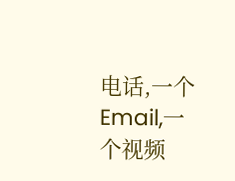电话,一个Email,一个视频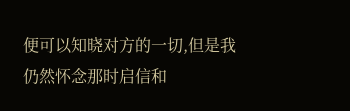便可以知晓对方的一切,但是我仍然怀念那时启信和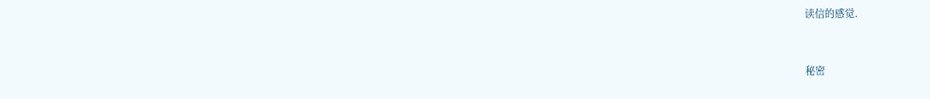读信的感觉.


秘密